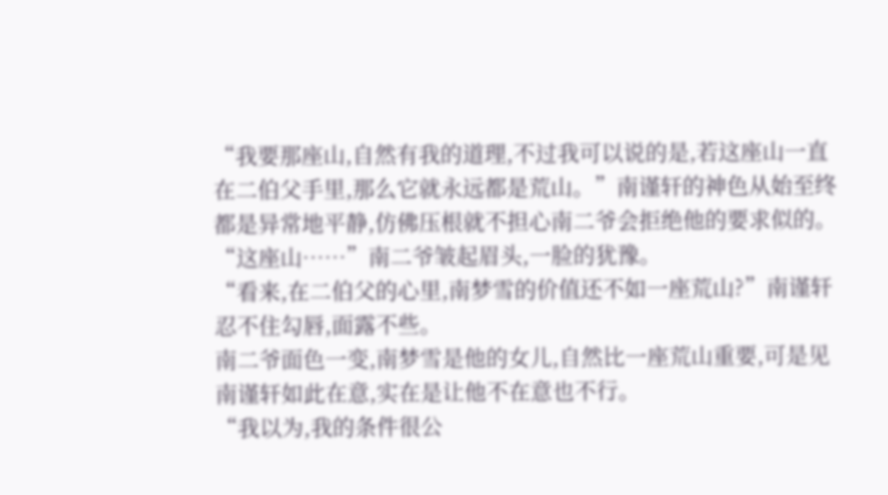“我要那座山,自然有我的道理,不过我可以说的是,若这座山一直在二伯父手里,那么它就永远都是荒山。”南谨轩的神色从始至终都是异常地平静,仿佛压根就不担心南二爷会拒绝他的要求似的。
“这座山……”南二爷皱起眉头,一脸的犹豫。
“看来,在二伯父的心里,南梦雪的价值还不如一座荒山?”南谨轩忍不住勾唇,面露不些。
南二爷面色一变,南梦雪是他的女儿,自然比一座荒山重要,可是见南谨轩如此在意,实在是让他不在意也不行。
“我以为,我的条件很公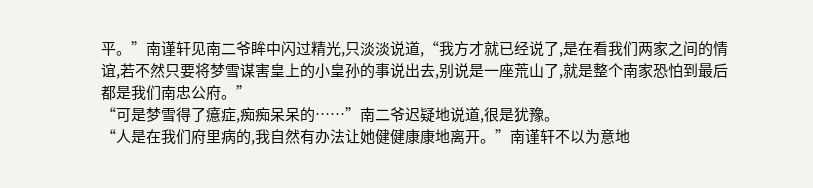平。”南谨轩见南二爷眸中闪过精光,只淡淡说道,“我方才就已经说了,是在看我们两家之间的情谊,若不然只要将梦雪谋害皇上的小皇孙的事说出去,别说是一座荒山了,就是整个南家恐怕到最后都是我们南忠公府。”
“可是梦雪得了癔症,痴痴呆呆的……”南二爷迟疑地说道,很是犹豫。
“人是在我们府里病的,我自然有办法让她健健康康地离开。”南谨轩不以为意地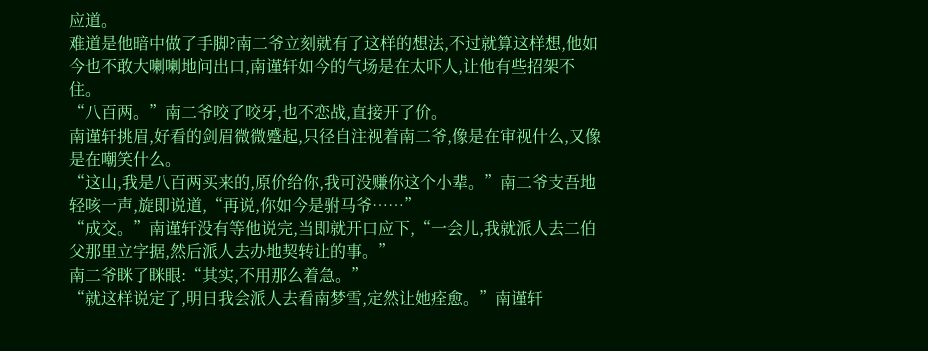应道。
难道是他暗中做了手脚?南二爷立刻就有了这样的想法,不过就算这样想,他如今也不敢大喇喇地问出口,南谨轩如今的气场是在太吓人,让他有些招架不住。
“八百两。”南二爷咬了咬牙,也不恋战,直接开了价。
南谨轩挑眉,好看的剑眉微微蹙起,只径自注视着南二爷,像是在审视什么,又像是在嘲笑什么。
“这山,我是八百两买来的,原价给你,我可没赚你这个小辈。”南二爷支吾地轻咳一声,旋即说道,“再说,你如今是驸马爷……”
“成交。”南谨轩没有等他说完,当即就开口应下,“一会儿,我就派人去二伯父那里立字据,然后派人去办地契转让的事。”
南二爷眯了眯眼:“其实,不用那么着急。”
“就这样说定了,明日我会派人去看南梦雪,定然让她痊愈。”南谨轩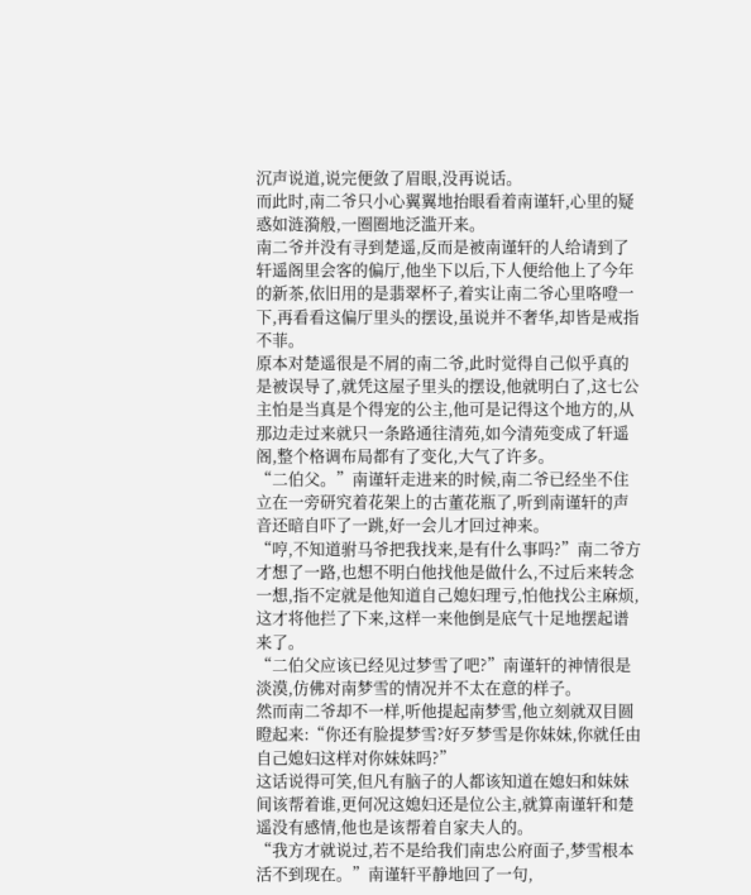沉声说道,说完便敛了眉眼,没再说话。
而此时,南二爷只小心翼翼地抬眼看着南谨轩,心里的疑惑如涟漪般,一圈圈地泛滥开来。
南二爷并没有寻到楚遥,反而是被南谨轩的人给请到了轩遥阁里会客的偏厅,他坐下以后,下人便给他上了今年的新茶,依旧用的是翡翠杯子,着实让南二爷心里咯噔一下,再看看这偏厅里头的摆设,虽说并不奢华,却皆是戒指不菲。
原本对楚遥很是不屑的南二爷,此时觉得自己似乎真的是被误导了,就凭这屋子里头的摆设,他就明白了,这七公主怕是当真是个得宠的公主,他可是记得这个地方的,从那边走过来就只一条路通往清苑,如今清苑变成了轩遥阁,整个格调布局都有了变化,大气了许多。
“二伯父。”南谨轩走进来的时候,南二爷已经坐不住立在一旁研究着花架上的古董花瓶了,听到南谨轩的声音还暗自吓了一跳,好一会儿才回过神来。
“哼,不知道驸马爷把我找来,是有什么事吗?”南二爷方才想了一路,也想不明白他找他是做什么,不过后来转念一想,指不定就是他知道自己媳妇理亏,怕他找公主麻烦,这才将他拦了下来,这样一来他倒是底气十足地摆起谱来了。
“二伯父应该已经见过梦雪了吧?”南谨轩的神情很是淡漠,仿佛对南梦雪的情况并不太在意的样子。
然而南二爷却不一样,听他提起南梦雪,他立刻就双目圆瞪起来:“你还有脸提梦雪?好歹梦雪是你妹妹,你就任由自己媳妇这样对你妹妹吗?”
这话说得可笑,但凡有脑子的人都该知道在媳妇和妹妹间该帮着谁,更何况这媳妇还是位公主,就算南谨轩和楚遥没有感情,他也是该帮着自家夫人的。
“我方才就说过,若不是给我们南忠公府面子,梦雪根本活不到现在。”南谨轩平静地回了一句,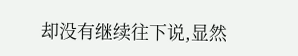却没有继续往下说,显然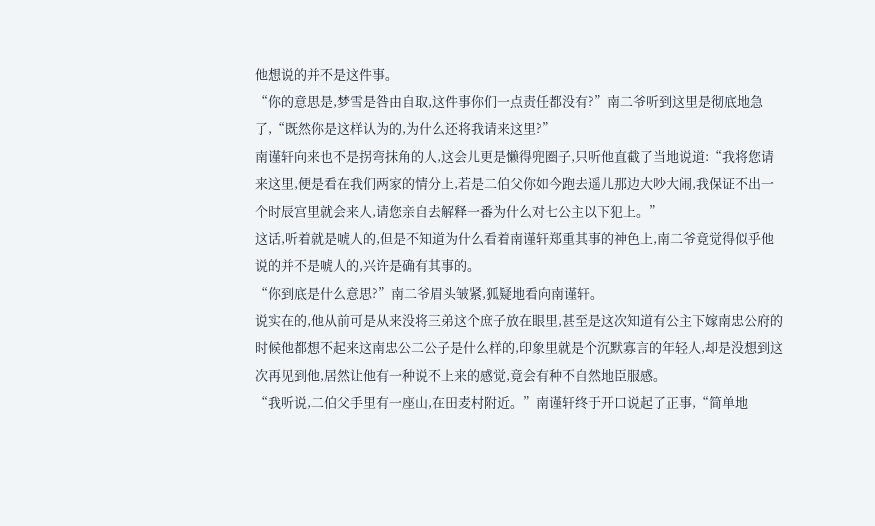他想说的并不是这件事。
“你的意思是,梦雪是咎由自取,这件事你们一点责任都没有?”南二爷听到这里是彻底地急了,“既然你是这样认为的,为什么还将我请来这里?”
南谨轩向来也不是拐弯抹角的人,这会儿更是懒得兜圈子,只听他直截了当地说道:“我将您请来这里,便是看在我们两家的情分上,若是二伯父你如今跑去遥儿那边大吵大闹,我保证不出一个时辰宫里就会来人,请您亲自去解释一番为什么对七公主以下犯上。”
这话,听着就是唬人的,但是不知道为什么看着南谨轩郑重其事的神色上,南二爷竟觉得似乎他说的并不是唬人的,兴许是确有其事的。
“你到底是什么意思?”南二爷眉头皱紧,狐疑地看向南谨轩。
说实在的,他从前可是从来没将三弟这个庶子放在眼里,甚至是这次知道有公主下嫁南忠公府的时候他都想不起来这南忠公二公子是什么样的,印象里就是个沉默寡言的年轻人,却是没想到这次再见到他,居然让他有一种说不上来的感觉,竟会有种不自然地臣服感。
“我听说,二伯父手里有一座山,在田麦村附近。”南谨轩终于开口说起了正事,“简单地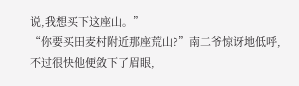说,我想买下这座山。”
“你要买田麦村附近那座荒山?”南二爷惊讶地低呼,不过很快他便敛下了眉眼,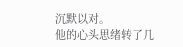沉默以对。
他的心头思绪转了几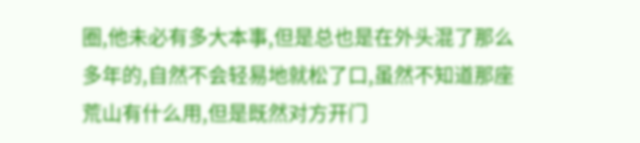圈,他未必有多大本事,但是总也是在外头混了那么多年的,自然不会轻易地就松了口,虽然不知道那座荒山有什么用,但是既然对方开门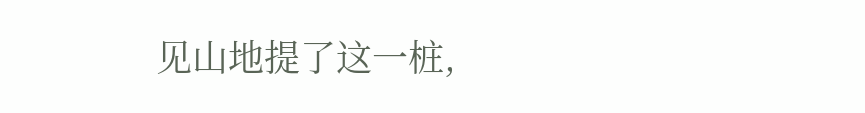见山地提了这一桩,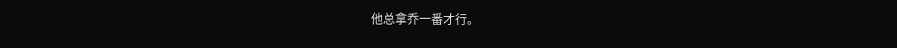他总拿乔一番才行。